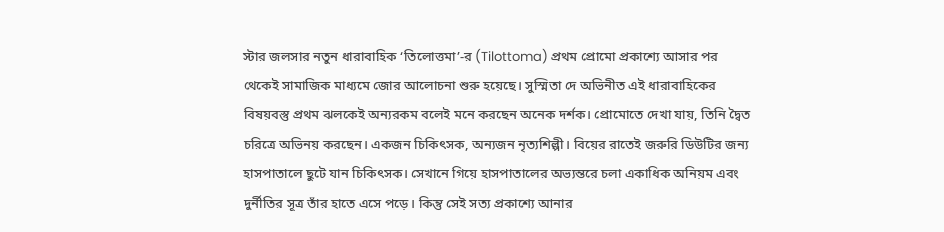স্টার জলসার নতুন ধারাবাহিক ‘তিলোত্তমা’-র (Tilottoma) প্রথম প্রোমো প্রকাশ্যে আসার পর থেকেই সামাজিক মাধ্যমে জোর আলোচনা শুরু হয়েছে। সুস্মিতা দে অভিনীত এই ধারাবাহিকের বিষয়বস্তু প্রথম ঝলকেই অন্যরকম বলেই মনে করছেন অনেক দর্শক। প্রোমোতে দেখা যায়, তিনি দ্বৈত চরিত্রে অভিনয় করছেন। একজন চিকিৎসক, অন্যজন নৃত্যশিল্পী। বিয়ের রাতেই জরুরি ডিউটির জন্য হাসপাতালে ছুটে যান চিকিৎসক। সেখানে গিয়ে হাসপাতালের অভ্যন্তরে চলা একাধিক অনিয়ম এবং দুর্নীতির সূত্র তাঁর হাতে এসে পড়ে। কিন্তু সেই সত্য প্রকাশ্যে আনার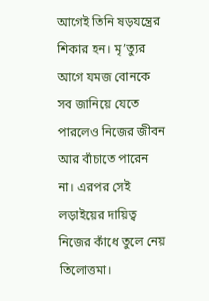আগেই তিনি ষড়যন্ত্রের শিকার হন। মৃ’ত্যুর আগে যমজ বোনকে সব জানিয়ে যেতে পারলেও নিজের জীবন আর বাঁচাতে পারেন না। এরপর সেই লড়াইয়ের দায়িত্ব নিজের কাঁধে তুলে নেয় তিলোত্তমা।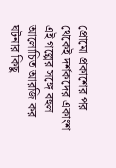প্রোমো প্রকাশের পর থেকেই দর্শকদের একাংশ এই গল্পের সঙ্গে বহুল আলোচিত আরজি কর ঘটনার কিছু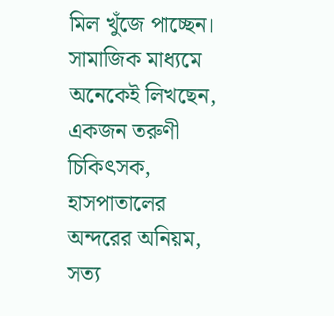মিল খুঁজে পাচ্ছেন। সামাজিক মাধ্যমে অনেকেই লিখছেন, একজন তরুণী চিকিৎসক, হাসপাতালের অন্দরের অনিয়ম, সত্য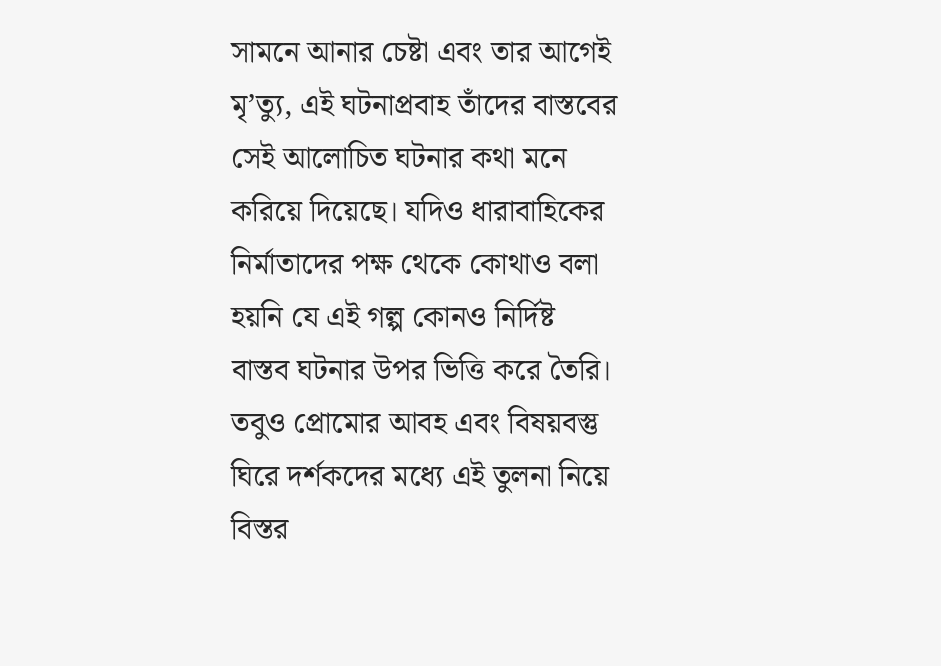সামনে আনার চেষ্টা এবং তার আগেই মৃ’ত্যু, এই ঘটনাপ্রবাহ তাঁদের বাস্তবের সেই আলোচিত ঘটনার কথা মনে করিয়ে দিয়েছে। যদিও ধারাবাহিকের নির্মাতাদের পক্ষ থেকে কোথাও বলা হয়নি যে এই গল্প কোনও নির্দিষ্ট বাস্তব ঘটনার উপর ভিত্তি করে তৈরি।
তবুও প্রোমোর আবহ এবং বিষয়বস্তু ঘিরে দর্শকদের মধ্যে এই তুলনা নিয়ে বিস্তর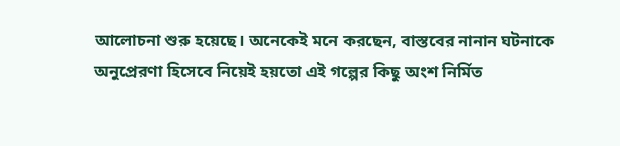আলোচনা শুরু হয়েছে। অনেকেই মনে করছেন, বাস্তবের নানান ঘটনাকে অনুপ্রেরণা হিসেবে নিয়েই হয়তো এই গল্পের কিছু অংশ নির্মিত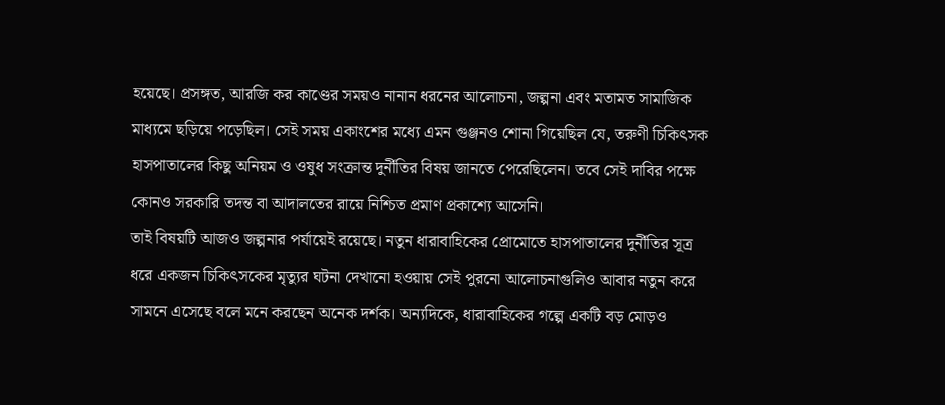হয়েছে। প্রসঙ্গত, আরজি কর কাণ্ডের সময়ও নানান ধরনের আলোচনা, জল্পনা এবং মতামত সামাজিক মাধ্যমে ছড়িয়ে পড়েছিল। সেই সময় একাংশের মধ্যে এমন গুঞ্জনও শোনা গিয়েছিল যে, তরুণী চিকিৎসক হাসপাতালের কিছু অনিয়ম ও ওষুধ সংক্রান্ত দুর্নীতির বিষয় জানতে পেরেছিলেন। তবে সেই দাবির পক্ষে কোনও সরকারি তদন্ত বা আদালতের রায়ে নিশ্চিত প্রমাণ প্রকাশ্যে আসেনি।
তাই বিষয়টি আজও জল্পনার পর্যায়েই রয়েছে। নতুন ধারাবাহিকের প্রোমোতে হাসপাতালের দুর্নীতির সূত্র ধরে একজন চিকিৎসকের মৃত্যুর ঘটনা দেখানো হওয়ায় সেই পুরনো আলোচনাগুলিও আবার নতুন করে সামনে এসেছে বলে মনে করছেন অনেক দর্শক। অন্যদিকে, ধারাবাহিকের গল্পে একটি বড় মোড়ও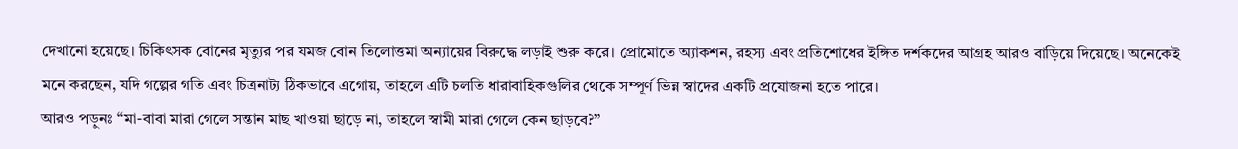দেখানো হয়েছে। চিকিৎসক বোনের মৃত্যুর পর যমজ বোন তিলোত্তমা অন্যায়ের বিরুদ্ধে লড়াই শুরু করে। প্রোমোতে অ্যাকশন, রহস্য এবং প্রতিশোধের ইঙ্গিত দর্শকদের আগ্রহ আরও বাড়িয়ে দিয়েছে। অনেকেই মনে করছেন, যদি গল্পের গতি এবং চিত্রনাট্য ঠিকভাবে এগোয়, তাহলে এটি চলতি ধারাবাহিকগুলির থেকে সম্পূর্ণ ভিন্ন স্বাদের একটি প্রযোজনা হতে পারে।
আরও পড়ুনঃ “মা-বাবা মারা গেলে সন্তান মাছ খাওয়া ছাড়ে না, তাহলে স্বামী মারা গেলে কেন ছাড়বে?”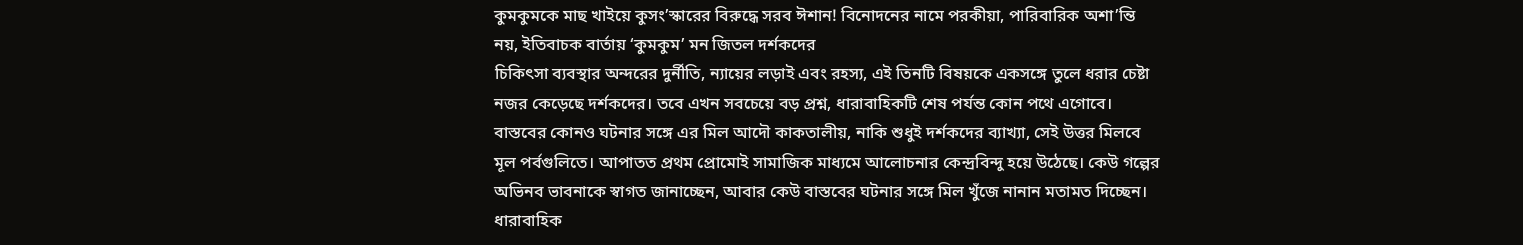কুমকুমকে মাছ খাইয়ে কুসং’স্কারের বিরুদ্ধে সরব ঈশান! বিনোদনের নামে পরকীয়া, পারিবারিক অশা’ন্তি নয়, ইতিবাচক বার্তায় ‘কুমকুম’ মন জিতল দর্শকদের
চিকিৎসা ব্যবস্থার অন্দরের দুর্নীতি, ন্যায়ের লড়াই এবং রহস্য, এই তিনটি বিষয়কে একসঙ্গে তুলে ধরার চেষ্টা নজর কেড়েছে দর্শকদের। তবে এখন সবচেয়ে বড় প্রশ্ন, ধারাবাহিকটি শেষ পর্যন্ত কোন পথে এগোবে। বাস্তবের কোনও ঘটনার সঙ্গে এর মিল আদৌ কাকতালীয়, নাকি শুধুই দর্শকদের ব্যাখ্যা, সেই উত্তর মিলবে মূল পর্বগুলিতে। আপাতত প্রথম প্রোমোই সামাজিক মাধ্যমে আলোচনার কেন্দ্রবিন্দু হয়ে উঠেছে। কেউ গল্পের অভিনব ভাবনাকে স্বাগত জানাচ্ছেন, আবার কেউ বাস্তবের ঘটনার সঙ্গে মিল খুঁজে নানান মতামত দিচ্ছেন। ধারাবাহিক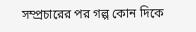সম্প্রচারের পর গল্প কোন দিকে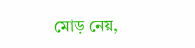মোড় নেয়,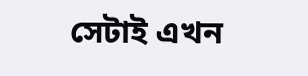সেটাই এখন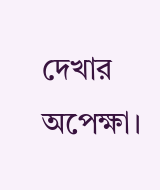দেখার অপেক্ষা।